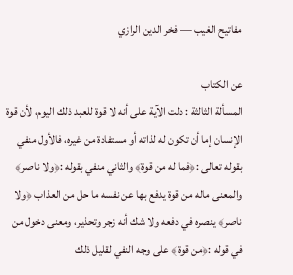مفاتيح الغيب — فخر الدين الرازي

عن الكتاب
المسألة الثالثة : دلت الآية على أنه لا قوة للعبد ذلك اليوم، لأن قوة الإنسان إما أن تكون له لذاته أو مستفادة من غيره، فالأول منفي بقوله تعالى :﴿فما له من قوة﴾ والثاني منفي بقوله :﴿ولا ناصر﴾ والمعنى ماله من قوة يدفع بها عن نفسه ما حل من العذاب ﴿ولا ناصر﴾ ينصره في دفعه ولا شك أنه زجر وتحذير، ومعنى دخول من في قوله :﴿من قوة﴾ على وجه النفي لقليل ذلك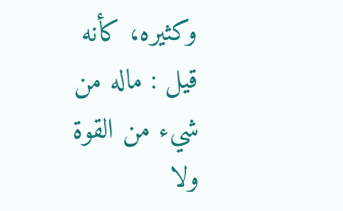وكثيره، كأنه قيل : ماله من شيء من القوة ولا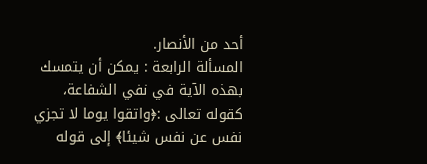أحد من الأنصار.
المسألة الرابعة : يمكن أن يتمسك بهذه الآية في نفي الشفاعة، كقوله تعالى :﴿واتقوا يوما لا تجزي نفس عن نفس شيئا﴾ إلى قوله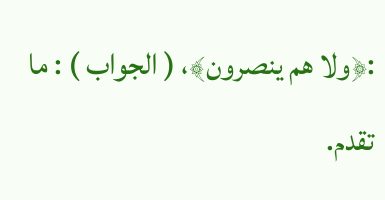:﴿ولا هم ينصرون﴾، ( الجواب ) : ما تقدم.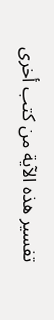تفسير هذه الآية من كتب أخرى